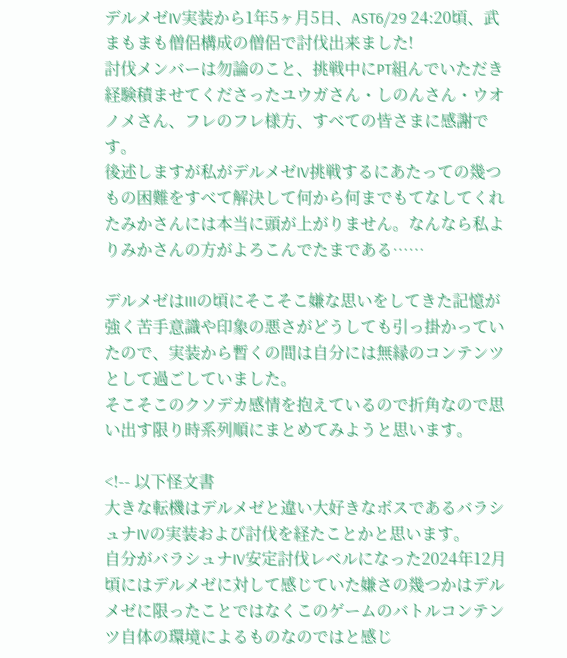デルメゼIV実装から1年5ヶ月5日、AST6/29 24:20頃、武まもまも僧侶構成の僧侶で討伐出来ました!
討伐メンバーは勿論のこと、挑戦中にPT組んでいただき経験積ませてくださったユウガさん・しのんさん・ウオノメさん、フレのフレ様方、すべての皆さまに感謝です。
後述しますが私がデルメゼIV挑戦するにあたっての幾つもの困難をすべて解決して何から何までもてなしてくれたみかさんには本当に頭が上がりません。なんなら私よりみかさんの方がよろこんでたまである……

デルメゼはIIIの頃にそこそこ嫌な思いをしてきた記憶が強く苦手意識や印象の悪さがどうしても引っ掛かっていたので、実装から暫くの間は自分には無縁のコンテンツとして過ごしていました。
そこそこのクソデカ感情を抱えているので折角なので思い出す限り時系列順にまとめてみようと思います。

<!-- 以下怪文書
大きな転機はデルメゼと違い大好きなボスであるバラシュナIVの実装および討伐を経たことかと思います。
自分がバラシュナIV安定討伐レベルになった2024年12月頃にはデルメゼに対して感じていた嫌さの幾つかはデルメゼに限ったことではなくこのゲームのバトルコンテンツ自体の環境によるものなのではと感じ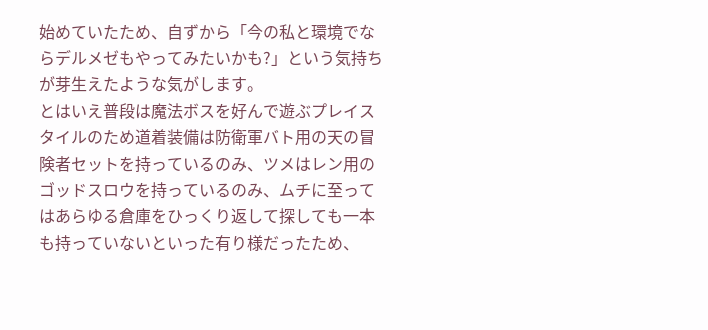始めていたため、自ずから「今の私と環境でならデルメゼもやってみたいかも?」という気持ちが芽生えたような気がします。
とはいえ普段は魔法ボスを好んで遊ぶプレイスタイルのため道着装備は防衛軍バト用の天の冒険者セットを持っているのみ、ツメはレン用のゴッドスロウを持っているのみ、ムチに至ってはあらゆる倉庫をひっくり返して探しても一本も持っていないといった有り様だったため、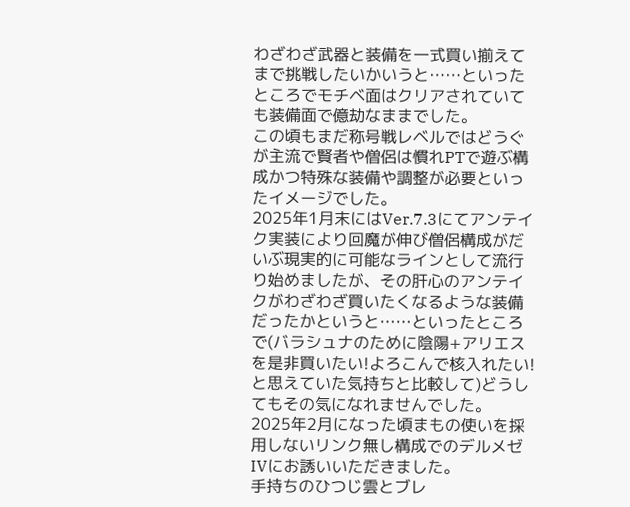わざわざ武器と装備を一式買い揃えてまで挑戦したいかいうと……といったところでモチベ面はクリアされていても装備面で億劫なままでした。
この頃もまだ称号戦レベルではどうぐが主流で賢者や僧侶は慣れPTで遊ぶ構成かつ特殊な装備や調整が必要といったイメージでした。
2025年1月末にはVer.7.3にてアンテイク実装により回魔が伸び僧侶構成がだいぶ現実的に可能なラインとして流行り始めましたが、その肝心のアンテイクがわざわざ買いたくなるような装備だったかというと……といったところで(バラシュナのために陰陽+アリエスを是非買いたい!よろこんで核入れたい!と思えていた気持ちと比較して)どうしてもその気になれませんでした。
2025年2月になった頃まもの使いを採用しないリンク無し構成でのデルメゼIVにお誘いいただきました。
手持ちのひつじ雲とブレ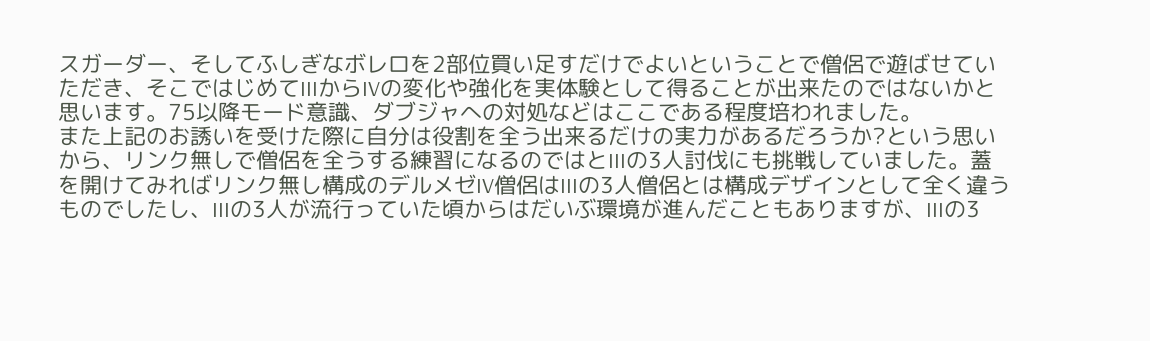スガーダー、そしてふしぎなボレロを2部位買い足すだけでよいということで僧侶で遊ばせていただき、そこではじめてIIIからIVの変化や強化を実体験として得ることが出来たのではないかと思います。75以降モード意識、ダブジャへの対処などはここである程度培われました。
また上記のお誘いを受けた際に自分は役割を全う出来るだけの実力があるだろうか?という思いから、リンク無しで僧侶を全うする練習になるのではとIIIの3人討伐にも挑戦していました。蓋を開けてみればリンク無し構成のデルメゼIV僧侶はIIIの3人僧侶とは構成デザインとして全く違うものでしたし、IIIの3人が流行っていた頃からはだいぶ環境が進んだこともありますが、IIIの3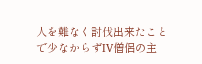人を難なく討伐出来たことで少なからずIV僧侶の主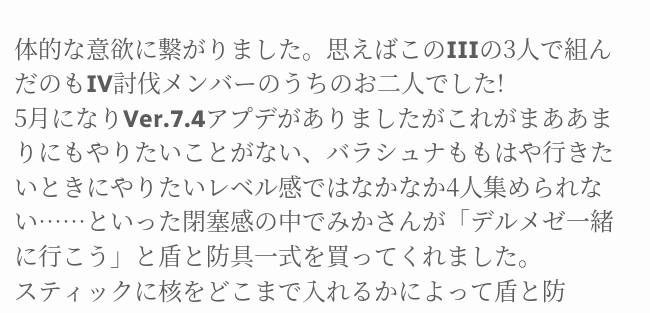体的な意欲に繋がりました。思えばこのIIIの3人で組んだのもIV討伐メンバーのうちのお二人でした!
5月になりVer.7.4アプデがありましたがこれがまああまりにもやりたいことがない、バラシュナももはや行きたいときにやりたいレベル感ではなかなか4人集められない……といった閉塞感の中でみかさんが「デルメゼ一緒に行こう」と盾と防具一式を買ってくれました。
スティックに核をどこまで入れるかによって盾と防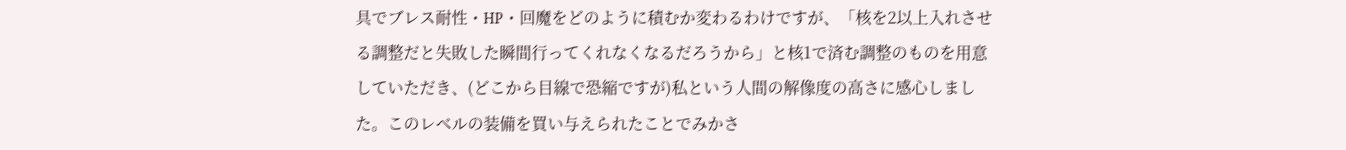具でブレス耐性・HP・回魔をどのように積むか変わるわけですが、「核を2以上入れさせる調整だと失敗した瞬間行ってくれなくなるだろうから」と核1で済む調整のものを用意していただき、(どこから目線で恐縮ですが)私という人間の解像度の高さに感心しました。このレベルの装備を買い与えられたことでみかさ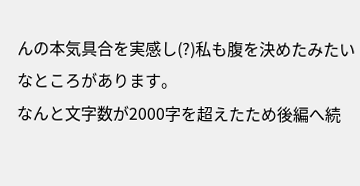んの本気具合を実感し(?)私も腹を決めたみたいなところがあります。
なんと文字数が2000字を超えたため後編へ続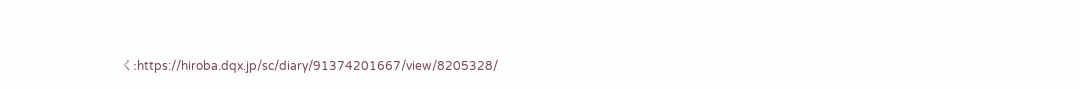く:https://hiroba.dqx.jp/sc/diary/91374201667/view/8205328/